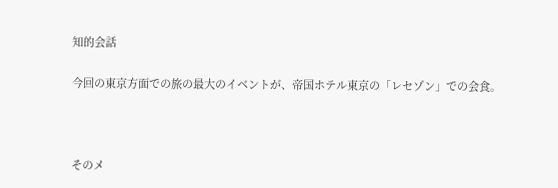知的会話

今回の東京方面での旅の最大のイベントが、帝国ホテル東京の「レセゾン」での会食。



そのメ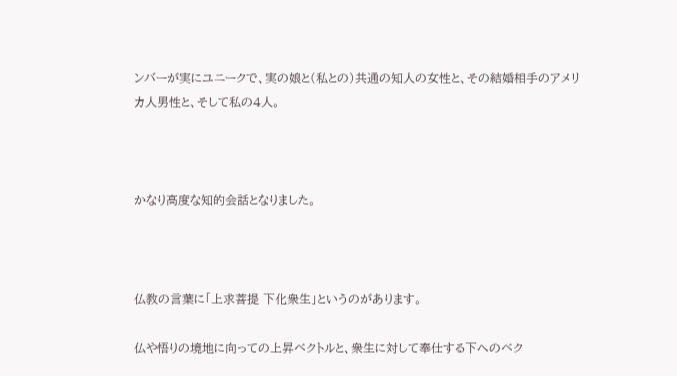ンバーが実にユニークで、実の娘と(私との)共通の知人の女性と、その結婚相手のアメリカ人男性と、そして私の4人。



かなり高度な知的会話となりました。



仏教の言葉に「上求菩提 下化衆生」というのがあります。

仏や悟りの境地に向っての上昇ベクトルと、衆生に対して奉仕する下へのベク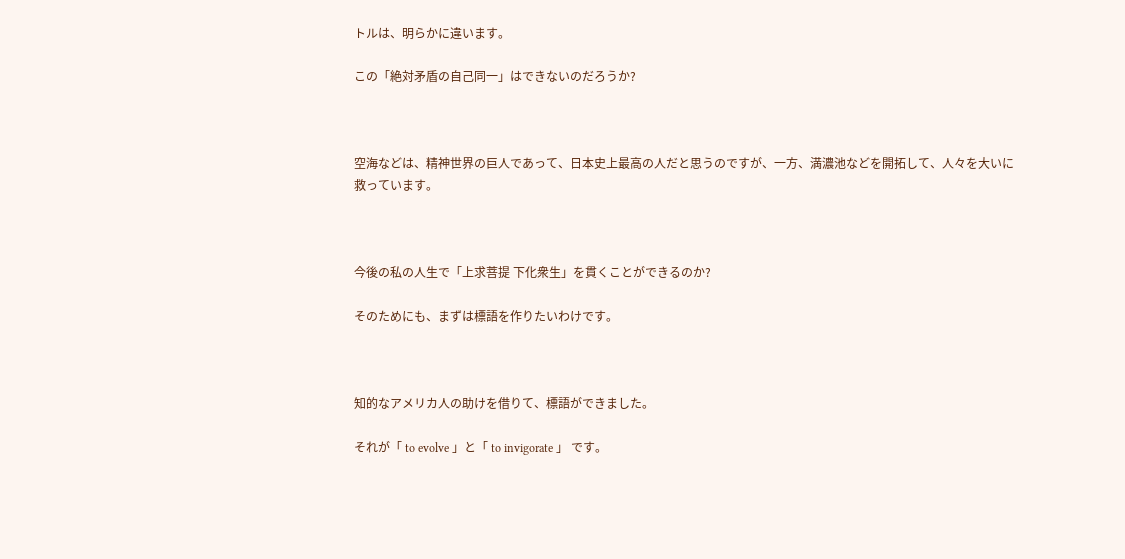トルは、明らかに違います。

この「絶対矛盾の自己同一」はできないのだろうか?



空海などは、精神世界の巨人であって、日本史上最高の人だと思うのですが、一方、満濃池などを開拓して、人々を大いに救っています。



今後の私の人生で「上求菩提 下化衆生」を貫くことができるのか?

そのためにも、まずは標語を作りたいわけです。



知的なアメリカ人の助けを借りて、標語ができました。

それが「 to evolve 」と「 to invigorate 」 です。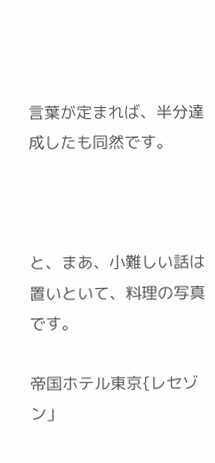言葉が定まれば、半分達成したも同然です。



と、まあ、小難しい話は置いといて、料理の写真です。

帝国ホテル東京{レセゾン」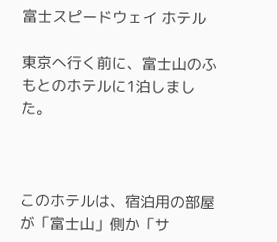富士スピードウェイ ホテル

東京へ行く前に、富士山のふもとのホテルに1泊しました。



このホテルは、宿泊用の部屋が「富士山」側か「サ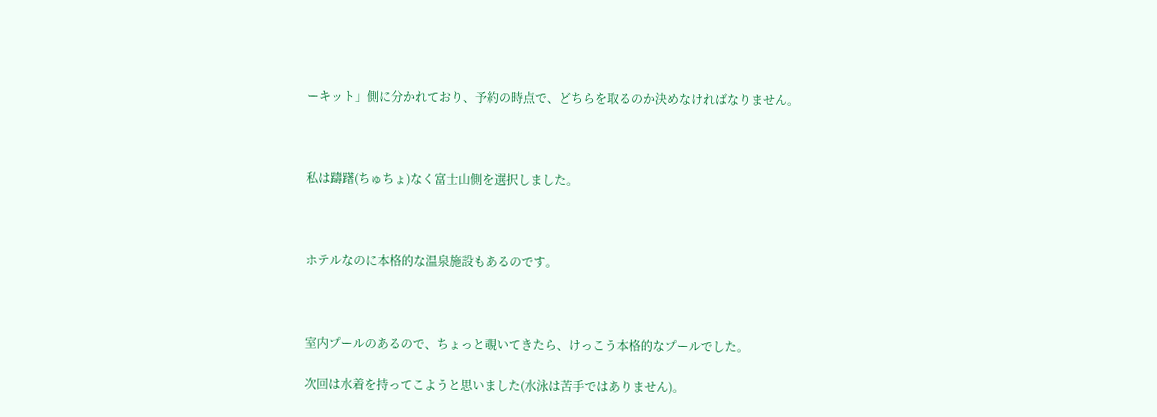ーキット」側に分かれており、予約の時点で、どちらを取るのか決めなければなりません。



私は躊躇(ちゅちょ)なく富士山側を選択しました。



ホテルなのに本格的な温泉施設もあるのです。



室内プールのあるので、ちょっと覗いてきたら、けっこう本格的なプールでした。

次回は水着を持ってこようと思いました(水泳は苦手ではありません)。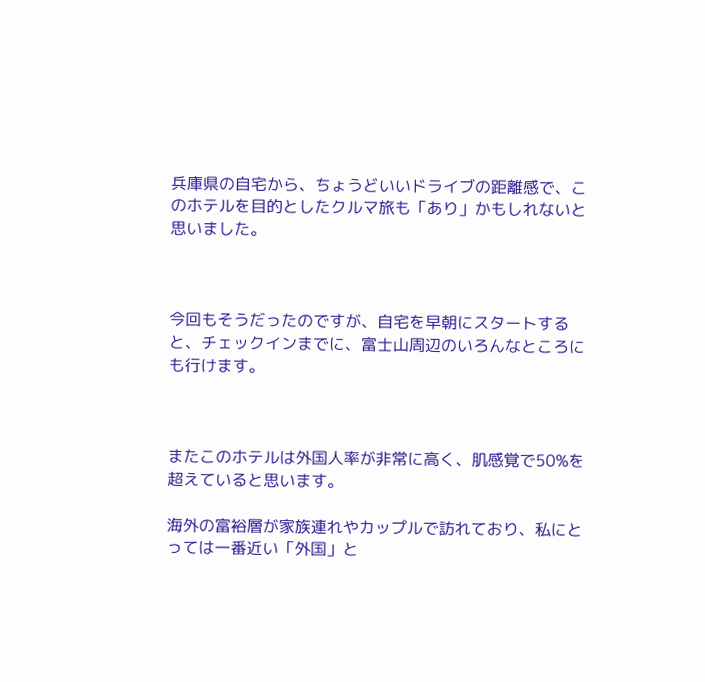兵庫県の自宅から、ちょうどいいドライブの距離感で、このホテルを目的としたクルマ旅も「あり」かもしれないと思いました。



今回もそうだったのですが、自宅を早朝にスタートすると、チェックインまでに、富士山周辺のいろんなところにも行けます。



またこのホテルは外国人率が非常に高く、肌感覚で50%を超えていると思います。

海外の富裕層が家族連れやカップルで訪れており、私にとっては一番近い「外国」と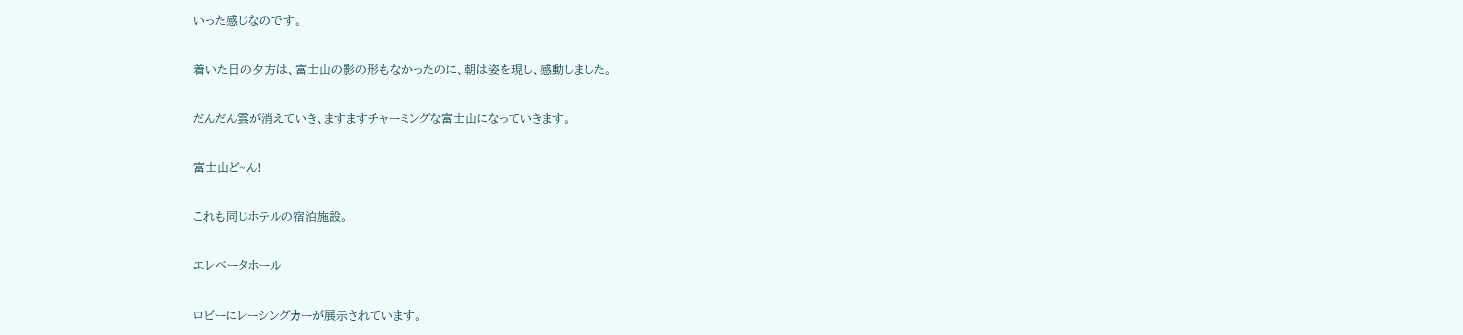いった感じなのです。

着いた日の夕方は、富士山の影の形もなかったのに、朝は姿を現し、感動しました。

だんだん雲が消えていき、ますますチャーミングな富士山になっていきます。

富士山ど~ん!

これも同じホテルの宿泊施設。

エレベータホール

ロビーにレーシングカーが展示されています。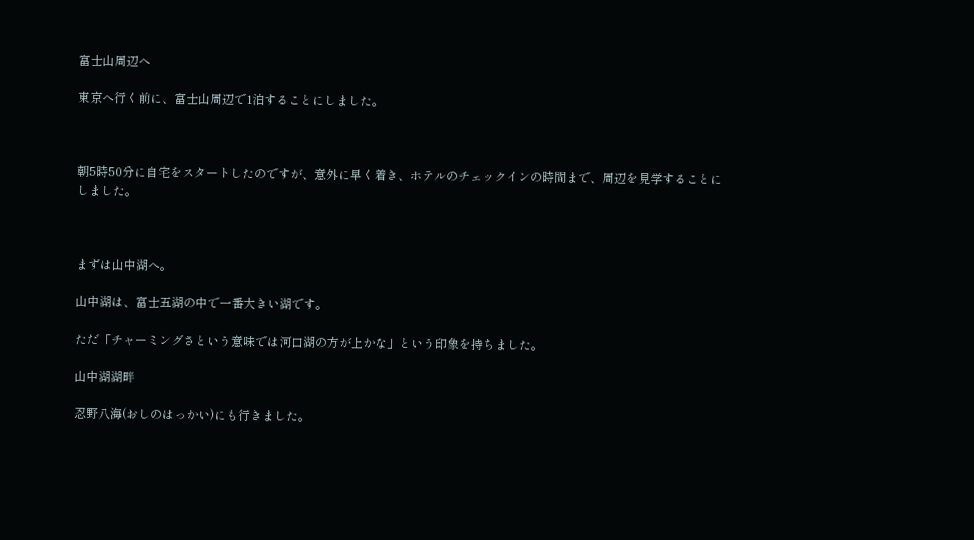富士山周辺へ

東京へ行く前に、富士山周辺で1泊することにしました。



朝5時50分に自宅をスタートしたのですが、意外に早く着き、ホテルのチェックインの時間まで、周辺を見学することにしました。



まずは山中湖へ。

山中湖は、富士五湖の中で一番大きい湖です。

ただ「チャーミングさという意味では河口湖の方が上かな」という印象を持ちました。

山中湖湖畔

忍野八海(おしのはっかい)にも行きました。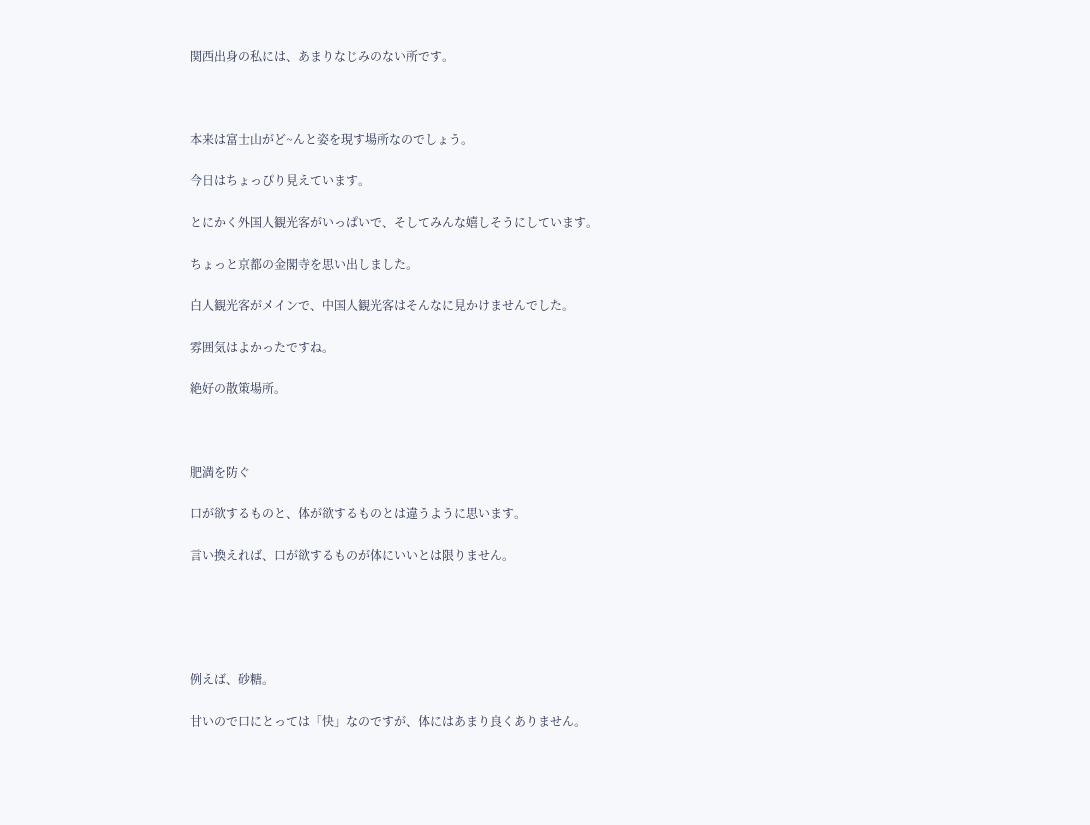関西出身の私には、あまりなじみのない所です。



本来は富士山がど~んと姿を現す場所なのでしょう。

今日はちょっぴり見えています。

とにかく外国人観光客がいっぱいで、そしてみんな嬉しそうにしています。

ちょっと京都の金閣寺を思い出しました。

白人観光客がメインで、中国人観光客はそんなに見かけませんでした。

雰囲気はよかったですね。

絶好の散策場所。



肥満を防ぐ

口が欲するものと、体が欲するものとは違うように思います。

言い換えれば、口が欲するものが体にいいとは限りません。





例えば、砂糖。

甘いので口にとっては「快」なのですが、体にはあまり良くありません。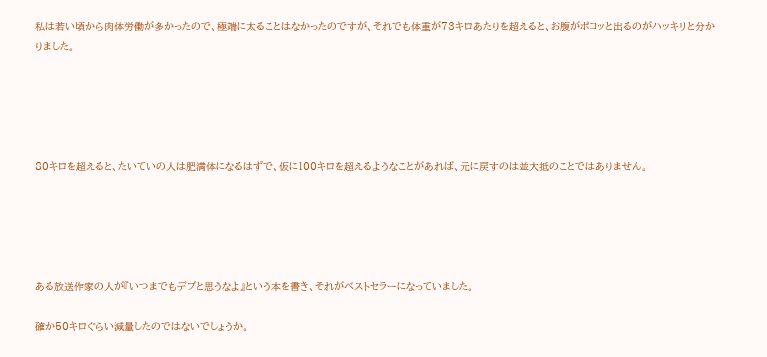私は若い頃から肉体労働が多かったので、極端に太ることはなかったのですが、それでも体重が73キロあたりを超えると、お腹がポコッと出るのがハッキリと分かりました。





80キロを超えると、たいていの人は肥満体になるはずで、仮に100キロを超えるようなことがあれば、元に戻すのは並大抵のことではありません。





ある放送作家の人が『いつまでもデブと思うなよ』という本を書き、それがベストセラーになっていました。

確か50キロぐらい減量したのではないでしょうか。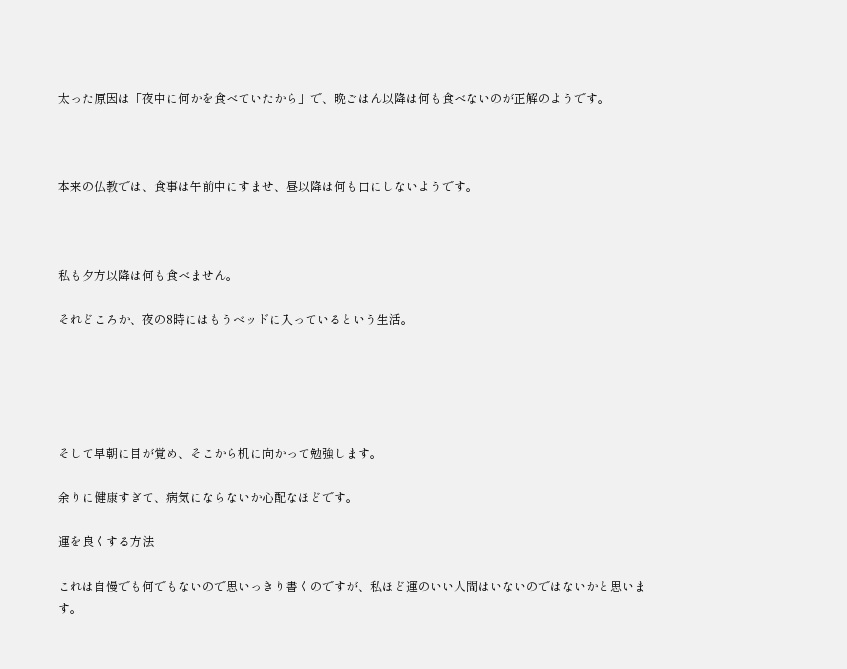太った原因は「夜中に何かを食べていたから」で、晩ごはん以降は何も食べないのが正解のようです。



本来の仏教では、食事は午前中にすませ、昼以降は何も口にしないようです。



私も夕方以降は何も食べません。

それどころか、夜の8時にはもうベッドに入っているという生活。





そして早朝に目が覚め、そこから机に向かって勉強します。

余りに健康すぎて、病気にならないか心配なほどです。

運を良くする方法

これは自慢でも何でもないので思いっきり書くのですが、私ほど運のいい人間はいないのではないかと思います。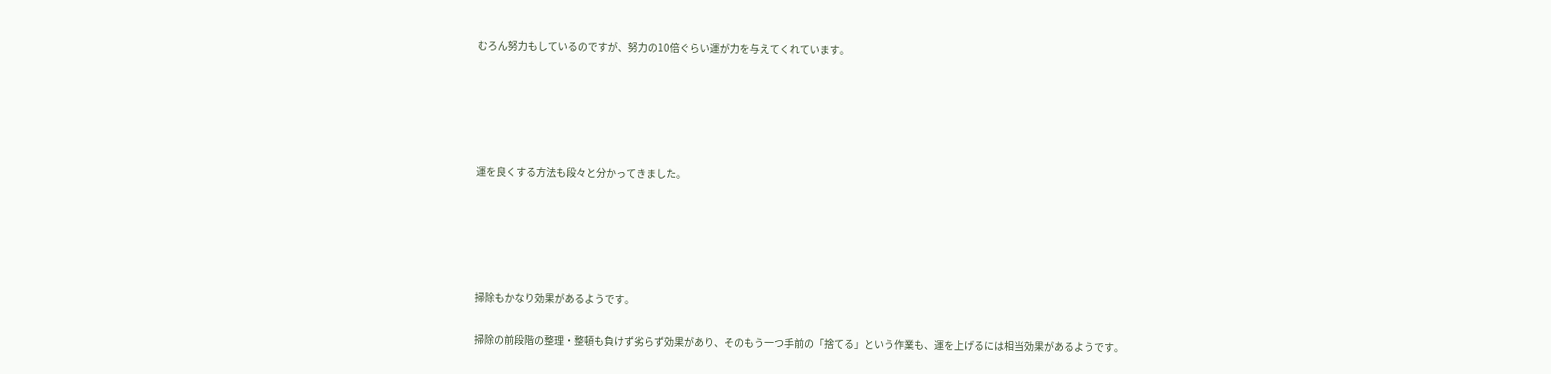むろん努力もしているのですが、努力の10倍ぐらい運が力を与えてくれています。





運を良くする方法も段々と分かってきました。





掃除もかなり効果があるようです。

掃除の前段階の整理・整頓も負けず劣らず効果があり、そのもう一つ手前の「捨てる」という作業も、運を上げるには相当効果があるようです。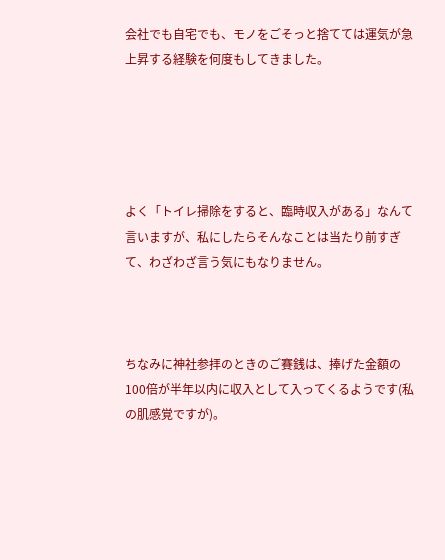会社でも自宅でも、モノをごそっと捨てては運気が急上昇する経験を何度もしてきました。





よく「トイレ掃除をすると、臨時収入がある」なんて言いますが、私にしたらそんなことは当たり前すぎて、わざわざ言う気にもなりません。



ちなみに神社参拝のときのご賽銭は、捧げた金額の100倍が半年以内に収入として入ってくるようです(私の肌感覚ですが)。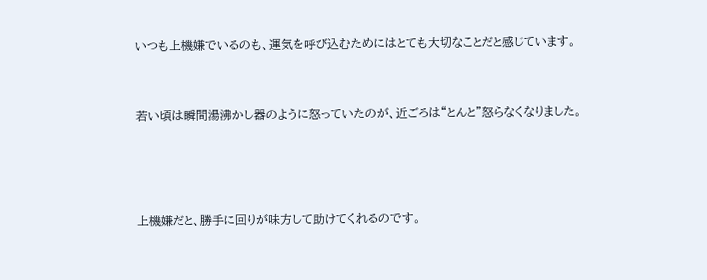いつも上機嫌でいるのも、運気を呼び込むためにはとても大切なことだと感じています。



若い頃は瞬間湯沸かし器のように怒っていたのが、近ごろは“とんと”怒らなくなりました。





上機嫌だと、勝手に回りが味方して助けてくれるのです。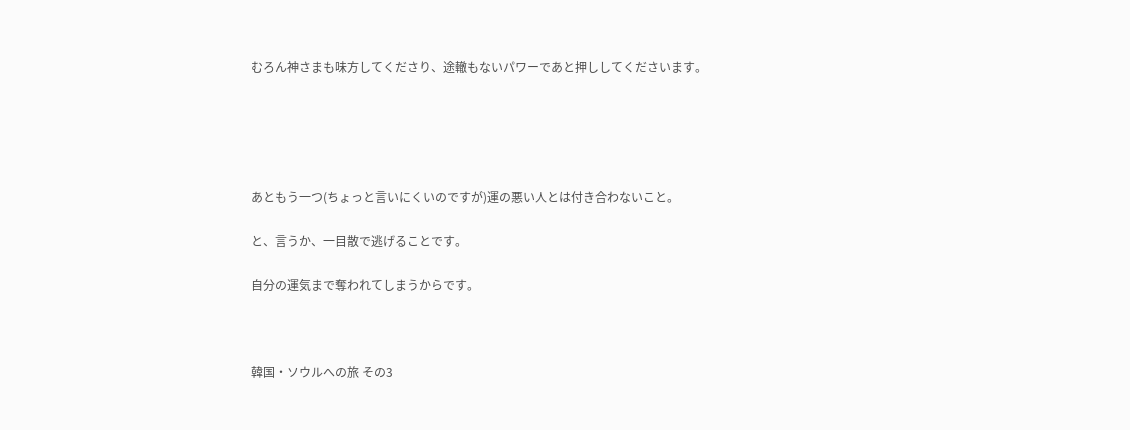むろん神さまも味方してくださり、途轍もないパワーであと押ししてくださいます。





あともう一つ(ちょっと言いにくいのですが)運の悪い人とは付き合わないこと。

と、言うか、一目散で逃げることです。

自分の運気まで奪われてしまうからです。



韓国・ソウルへの旅 その3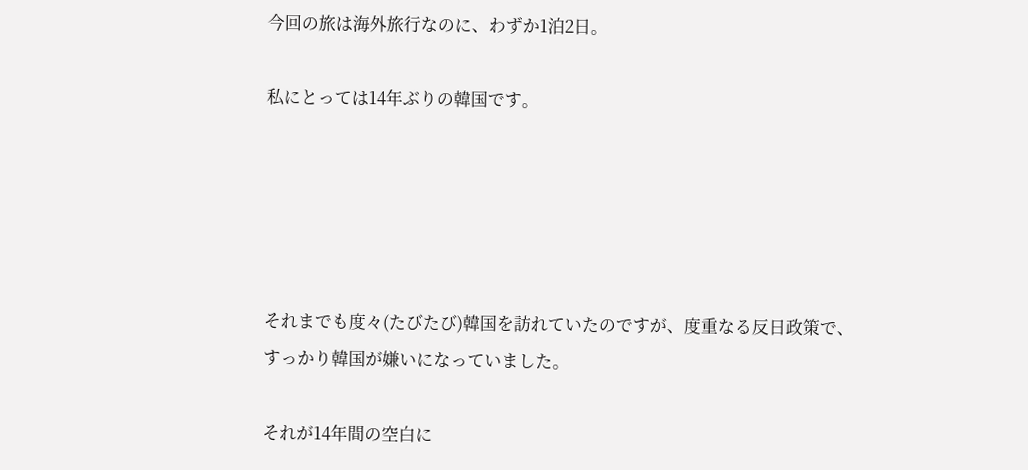今回の旅は海外旅行なのに、わずか1泊2日。

私にとっては14年ぶりの韓国です。





それまでも度々(たびたび)韓国を訪れていたのですが、度重なる反日政策で、すっかり韓国が嫌いになっていました。

それが14年間の空白に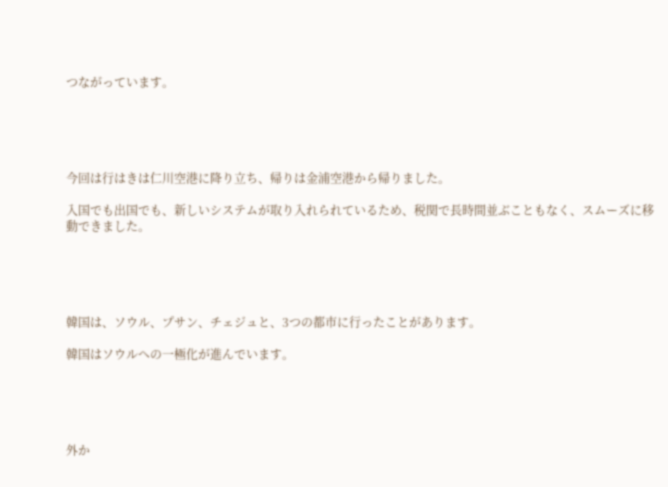つながっています。





今回は行はきは仁川空港に降り立ち、帰りは金浦空港から帰りました。

入国でも出国でも、新しいシステムが取り入れられているため、税関で長時間並ぶこともなく、スムーズに移動できました。





韓国は、ソウル、プサン、チェジュと、3つの都市に行ったことがあります。

韓国はソウルへの一極化が進んでいます。





外か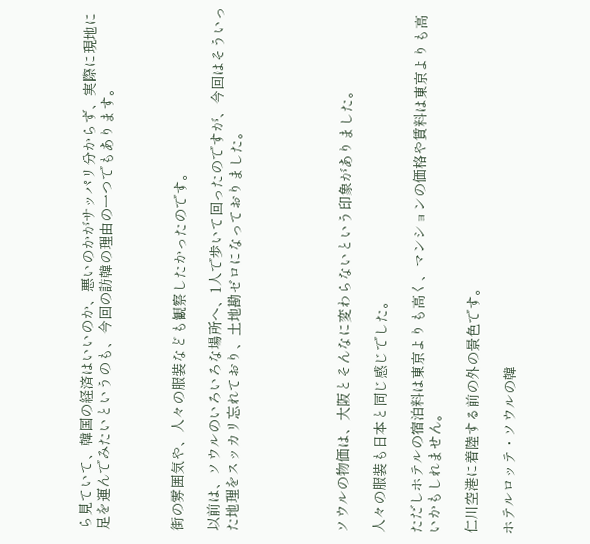ら見ていて、韓国の経済はいいのか、悪いのかがサッパリ分からず、実際に現地に足を運んでみたいというのも、今回の訪韓の理由の一つでもあります。



街の雰囲気や、人々の服装なども観察したかったのです。

以前は、ソウルのいろいろな場所へ、1人で歩いて回ったのですが、今回はそういった地理をスッカリ忘れており、土地勘ゼロになっておりました。





ソウルの物価は、大阪とそんなに変わらないという印象がありました。

人々の服装も日本と同じ感じでした。

ただしホテルの宿泊料は東京よりも高く、マンションの価格や賃料は東京よりも高いかもしれません。

仁川空港に着陸する前の外の景色です。

ホテルロッテ・ソウルの韓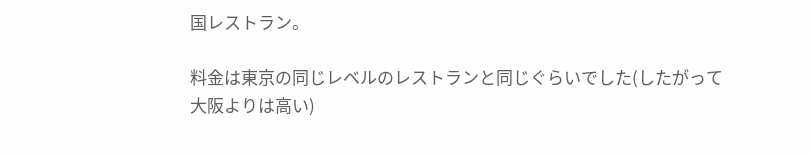国レストラン。

料金は東京の同じレベルのレストランと同じぐらいでした(したがって大阪よりは高い)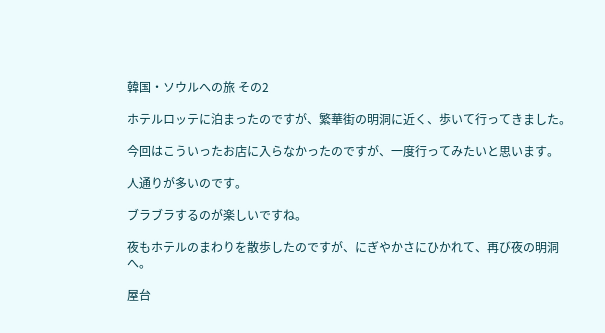韓国・ソウルへの旅 その2

ホテルロッテに泊まったのですが、繁華街の明洞に近く、歩いて行ってきました。

今回はこういったお店に入らなかったのですが、一度行ってみたいと思います。

人通りが多いのです。

ブラブラするのが楽しいですね。

夜もホテルのまわりを散歩したのですが、にぎやかさにひかれて、再び夜の明洞へ。

屋台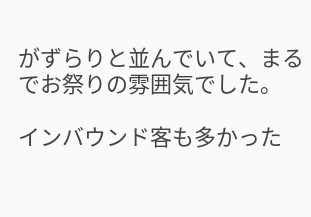がずらりと並んでいて、まるでお祭りの雰囲気でした。

インバウンド客も多かった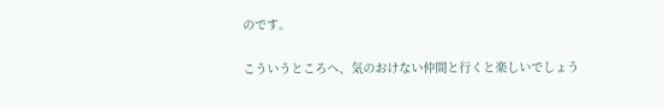のです。

こういうところへ、気のおけない仲間と行くと楽しいでしょう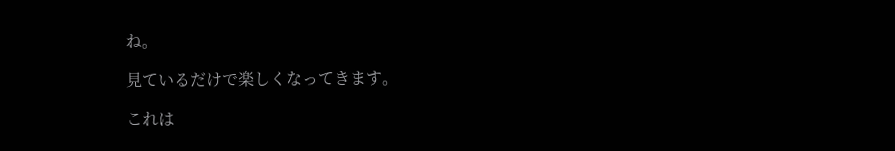ね。

見ているだけで楽しくなってきます。

これは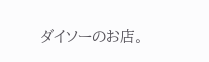ダイソーのお店。